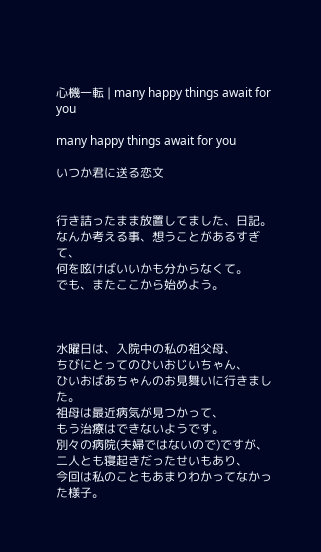心機一転 | many happy things await for you

many happy things await for you

いつか君に送る恋文


行き詰ったまま放置してました、日記。
なんか考える事、想うことがあるすぎて、
何を呟けばいいかも分からなくて。
でも、またここから始めよう。



水曜日は、入院中の私の祖父母、
ちびにとってのひいおじいちゃん、
ひいおばあちゃんのお見舞いに行きました。
祖母は最近病気が見つかって、
もう治療はできないようです。
別々の病院(夫婦ではないので)ですが、
二人とも寝起きだったせいもあり、
今回は私のこともあまりわかってなかった様子。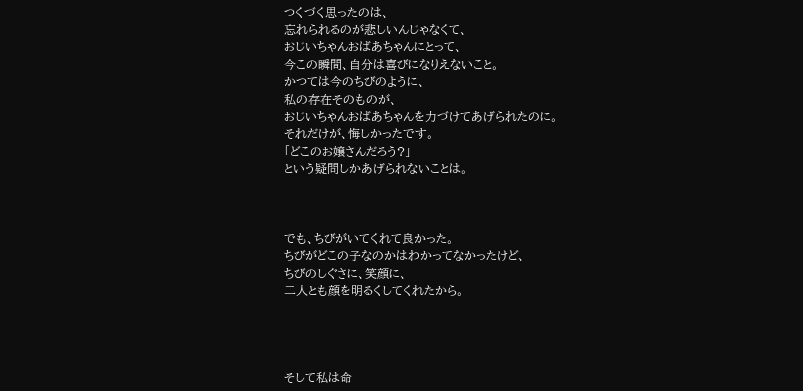つくづく思ったのは、
忘れられるのが悲しいんじゃなくて、
おじいちゃんおばあちゃんにとって、
今この瞬間、自分は喜びになりえないこと。
かつては今のちびのように、
私の存在そのものが、
おじいちゃんおばあちゃんを力づけてあげられたのに。
それだけが、悔しかったです。
「どこのお嬢さんだろう?」
という疑問しかあげられないことは。



でも、ちびがいてくれて良かった。
ちびがどこの子なのかはわかってなかったけど、
ちびのしぐさに、笑顔に、
二人とも顔を明るくしてくれたから。




そして私は命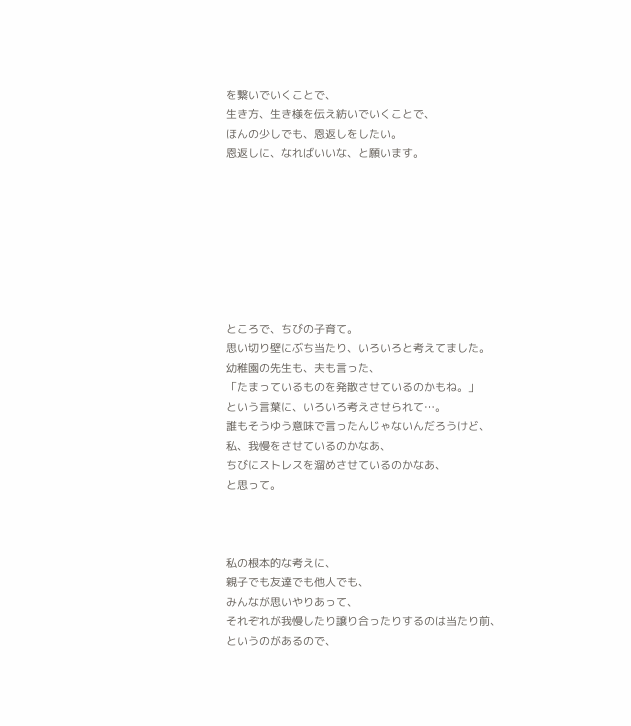を繋いでいくことで、
生き方、生き様を伝え紡いでいくことで、
ほんの少しでも、恩返しをしたい。
恩返しに、なればいいな、と願います。








ところで、ちびの子育て。
思い切り壁にぶち当たり、いろいろと考えてました。
幼稚園の先生も、夫も言った、
「たまっているものを発散させているのかもね。」
という言葉に、いろいろ考えさせられて…。
誰もそうゆう意味で言ったんじゃないんだろうけど、
私、我慢をさせているのかなあ、
ちびにストレスを溜めさせているのかなあ、
と思って。



私の根本的な考えに、
親子でも友達でも他人でも、
みんなが思いやりあって、
それぞれが我慢したり譲り合ったりするのは当たり前、
というのがあるので、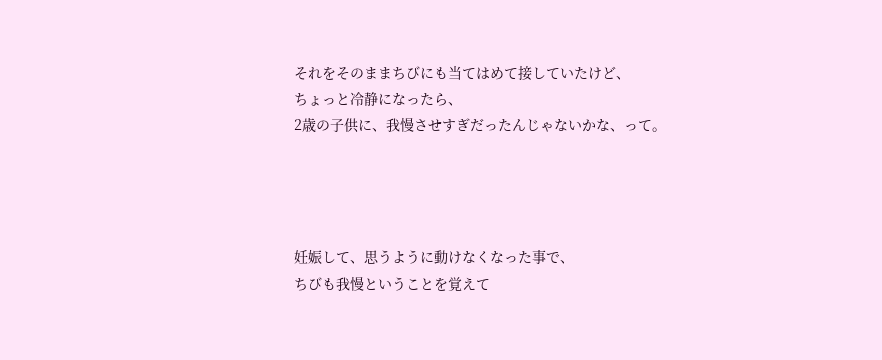それをそのままちびにも当てはめて接していたけど、
ちょっと冷静になったら、
2歳の子供に、我慢させすぎだったんじゃないかな、って。




妊娠して、思うように動けなくなった事で、
ちびも我慢ということを覚えて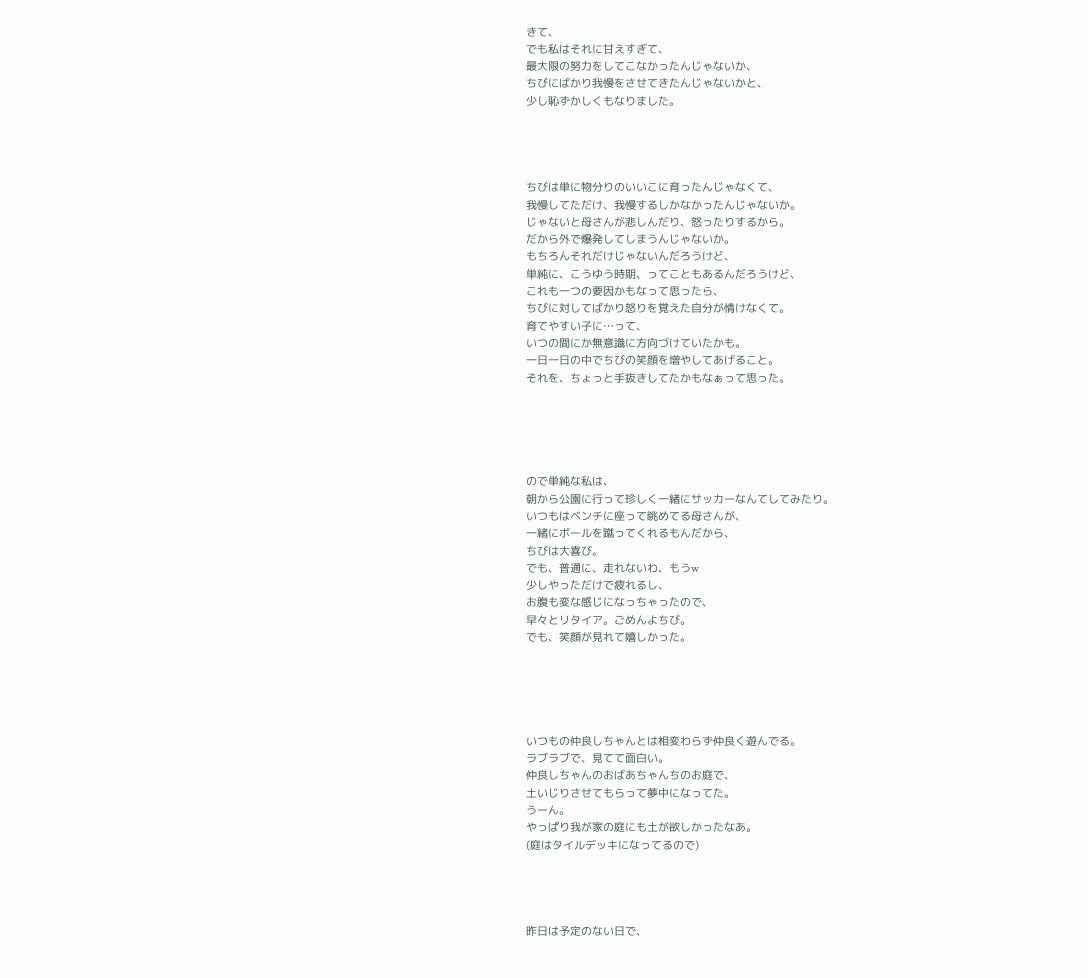きて、
でも私はそれに甘えすぎて、
最大限の努力をしてこなかったんじゃないか、
ちびにばかり我慢をさせてきたんじゃないかと、
少し恥ずかしくもなりました。




ちびは単に物分りのいいこに育ったんじゃなくて、
我慢してただけ、我慢するしかなかったんじゃないか。
じゃないと母さんが悲しんだり、怒ったりするから。
だから外で爆発してしまうんじゃないか。
もちろんそれだけじゃないんだろうけど、
単純に、こうゆう時期、ってこともあるんだろうけど、
これも一つの要因かもなって思ったら、
ちびに対してばかり怒りを覚えた自分が情けなくて。
育てやすい子に…って、
いつの間にか無意識に方向づけていたかも。
一日一日の中でちびの笑顔を増やしてあげること。
それを、ちょっと手抜きしてたかもなぁって思った。





ので単純な私は、
朝から公園に行って珍しく一緒にサッカーなんてしてみたり。
いつもはベンチに座って眺めてる母さんが、
一緒にボールを蹴ってくれるもんだから、
ちびは大喜び。
でも、普通に、走れないわ、もうw
少しやっただけで疲れるし、
お腹も変な感じになっちゃったので、
早々とリタイア。ごめんよちび。
でも、笑顔が見れて嬉しかった。





いつもの仲良しちゃんとは相変わらず仲良く遊んでる。
ラブラブで、見てて面白い。
仲良しちゃんのおばあちゃんちのお庭で、
土いじりさせてもらって夢中になってた。
うーん。
やっぱり我が家の庭にも土が欲しかったなあ。
(庭はタイルデッキになってるので)




昨日は予定のない日で、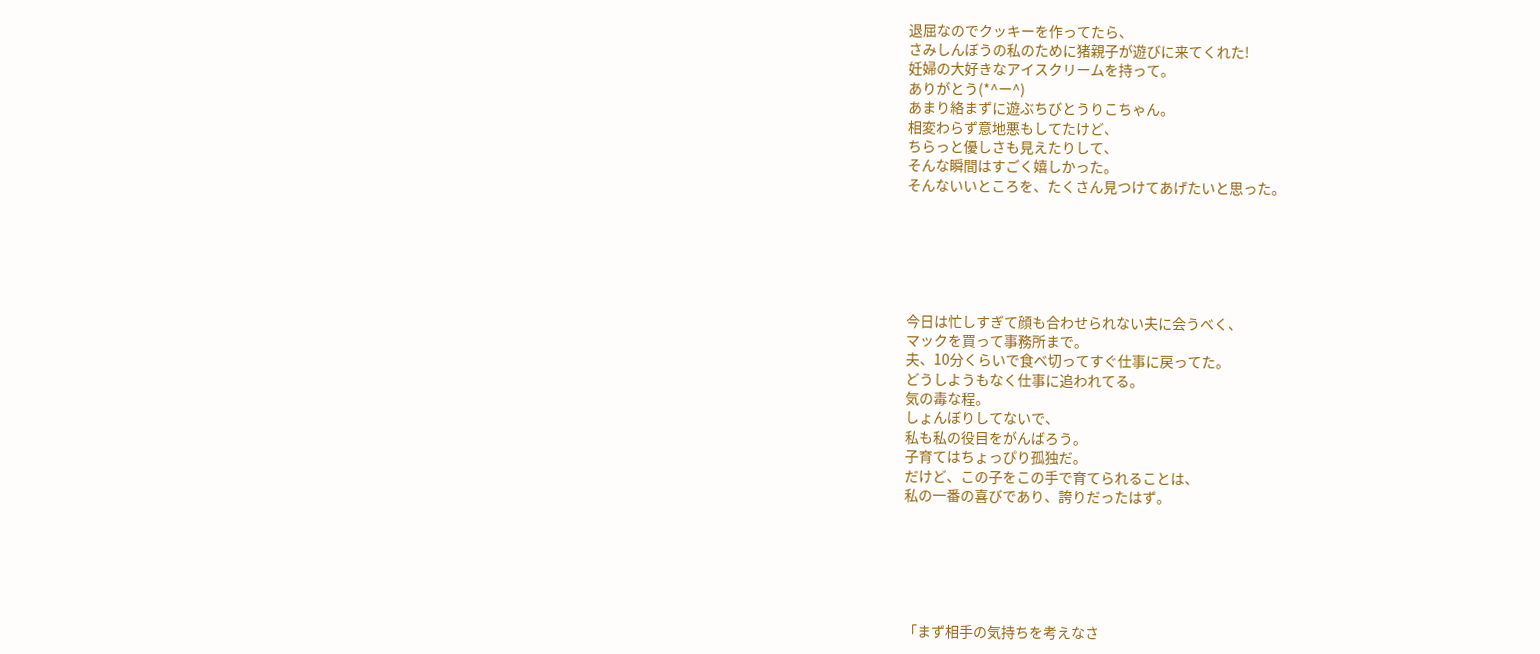退屈なのでクッキーを作ってたら、
さみしんぼうの私のために猪親子が遊びに来てくれた!
妊婦の大好きなアイスクリームを持って。
ありがとう(*^ー^)
あまり絡まずに遊ぶちびとうりこちゃん。
相変わらず意地悪もしてたけど、
ちらっと優しさも見えたりして、
そんな瞬間はすごく嬉しかった。
そんないいところを、たくさん見つけてあげたいと思った。






今日は忙しすぎて顔も合わせられない夫に会うべく、
マックを買って事務所まで。
夫、10分くらいで食べ切ってすぐ仕事に戻ってた。
どうしようもなく仕事に追われてる。
気の毒な程。
しょんぼりしてないで、
私も私の役目をがんばろう。
子育てはちょっぴり孤独だ。
だけど、この子をこの手で育てられることは、
私の一番の喜びであり、誇りだったはず。






「まず相手の気持ちを考えなさ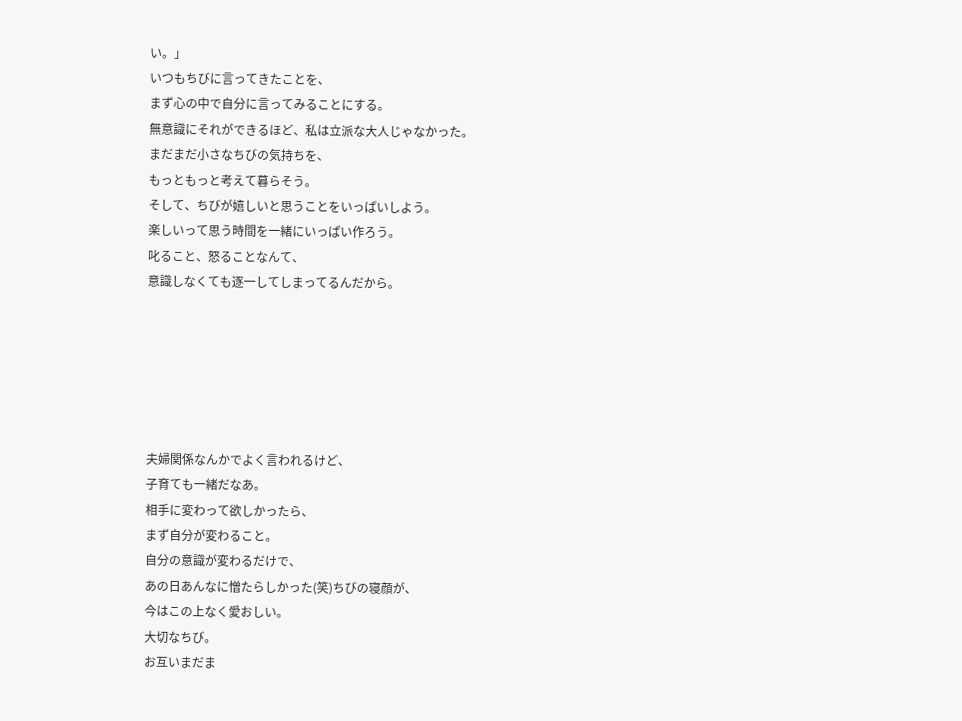い。」
いつもちびに言ってきたことを、
まず心の中で自分に言ってみることにする。
無意識にそれができるほど、私は立派な大人じゃなかった。
まだまだ小さなちびの気持ちを、
もっともっと考えて暮らそう。
そして、ちびが嬉しいと思うことをいっぱいしよう。
楽しいって思う時間を一緒にいっぱい作ろう。
叱ること、怒ることなんて、
意識しなくても逐一してしまってるんだから。






夫婦関係なんかでよく言われるけど、
子育ても一緒だなあ。
相手に変わって欲しかったら、
まず自分が変わること。
自分の意識が変わるだけで、
あの日あんなに憎たらしかった(笑)ちびの寝顔が、
今はこの上なく愛おしい。
大切なちび。
お互いまだま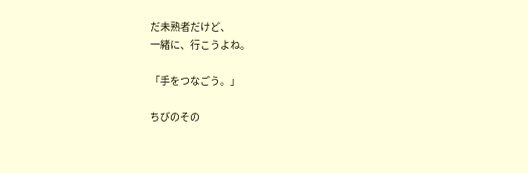だ未熟者だけど、
一緒に、行こうよね。

「手をつなごう。」

ちびのその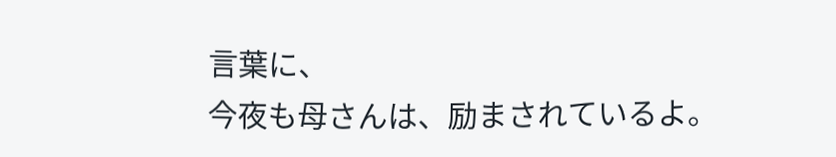言葉に、
今夜も母さんは、励まされているよ。